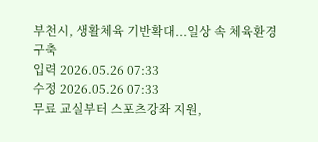부천시, 생활체육 기반확대...일상 속 체육환경 구축
입력 2026.05.26 07:33
수정 2026.05.26 07:33
무료 교실부터 스포츠강좌 지원,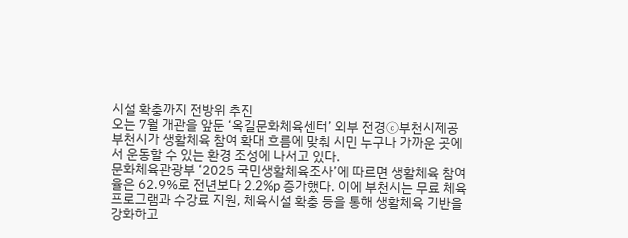시설 확충까지 전방위 추진
오는 7월 개관을 앞둔 ‘옥길문화체육센터’ 외부 전경ⓒ부천시제공
부천시가 생활체육 참여 확대 흐름에 맞춰 시민 누구나 가까운 곳에서 운동할 수 있는 환경 조성에 나서고 있다.
문화체육관광부 ‘2025 국민생활체육조사’에 따르면 생활체육 참여율은 62.9%로 전년보다 2.2%p 증가했다. 이에 부천시는 무료 체육 프로그램과 수강료 지원, 체육시설 확충 등을 통해 생활체육 기반을 강화하고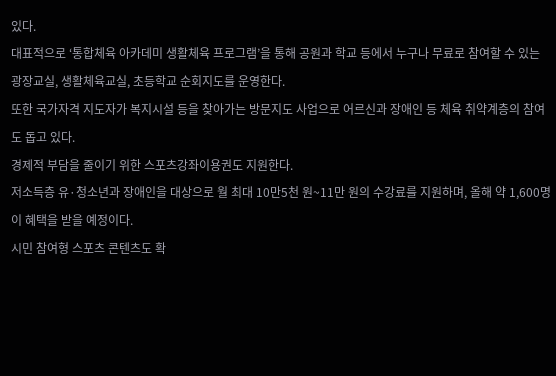있다.
대표적으로 ‘통합체육 아카데미 생활체육 프로그램’을 통해 공원과 학교 등에서 누구나 무료로 참여할 수 있는 광장교실, 생활체육교실, 초등학교 순회지도를 운영한다.
또한 국가자격 지도자가 복지시설 등을 찾아가는 방문지도 사업으로 어르신과 장애인 등 체육 취약계층의 참여도 돕고 있다.
경제적 부담을 줄이기 위한 스포츠강좌이용권도 지원한다.
저소득층 유·청소년과 장애인을 대상으로 월 최대 10만5천 원~11만 원의 수강료를 지원하며, 올해 약 1,600명이 혜택을 받을 예정이다.
시민 참여형 스포츠 콘텐츠도 확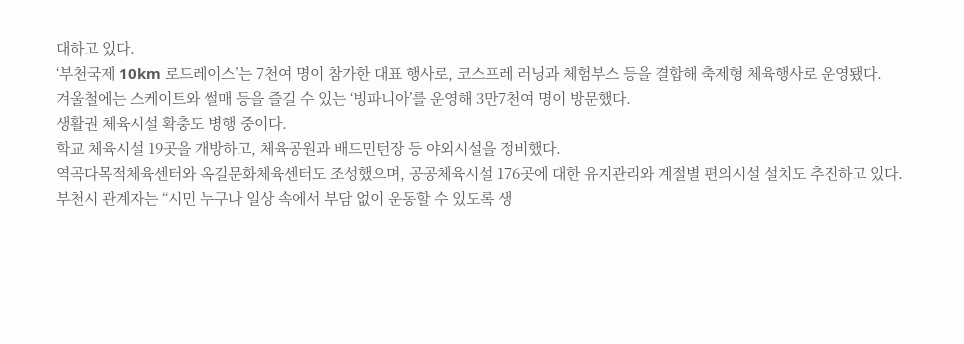대하고 있다.
‘부천국제 10km 로드레이스’는 7천여 명이 참가한 대표 행사로, 코스프레 러닝과 체험부스 등을 결합해 축제형 체육행사로 운영됐다.
겨울철에는 스케이트와 썰매 등을 즐길 수 있는 ‘빙파니아’를 운영해 3만7천여 명이 방문했다.
생활권 체육시설 확충도 병행 중이다.
학교 체육시설 19곳을 개방하고, 체육공원과 배드민턴장 등 야외시설을 정비했다.
역곡다목적체육센터와 옥길문화체육센터도 조성했으며, 공공체육시설 176곳에 대한 유지관리와 계절별 편의시설 설치도 추진하고 있다.
부천시 관계자는 “시민 누구나 일상 속에서 부담 없이 운동할 수 있도록 생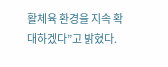활체육 환경을 지속 확대하겠다”고 밝혔다.